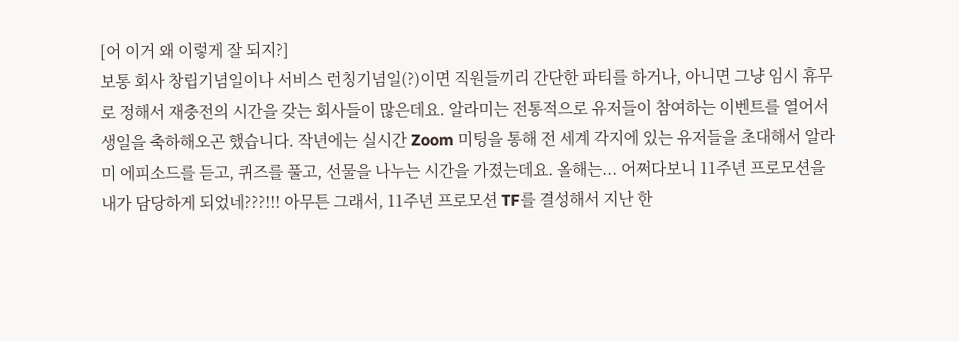[어 이거 왜 이렇게 잘 되지?]
보통 회사 창립기념일이나 서비스 런칭기념일(?)이면 직원들끼리 간단한 파티를 하거나, 아니면 그냥 임시 휴무로 정해서 재충전의 시간을 갖는 회사들이 많은데요. 알라미는 전통적으로 유저들이 참여하는 이벤트를 열어서 생일을 축하해오곤 했습니다. 작년에는 실시간 Zoom 미팅을 통해 전 세계 각지에 있는 유저들을 초대해서 알라미 에피소드를 듣고, 퀴즈를 풀고, 선물을 나누는 시간을 가졌는데요. 올해는... 어쩌다보니 11주년 프로모션을 내가 담당하게 되었네???!!! 아무튼 그래서, 11주년 프로모션 TF를 결성해서 지난 한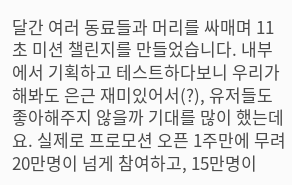달간 여러 동료들과 머리를 싸매며 11초 미션 챌린지를 만들었습니다. 내부에서 기획하고 테스트하다보니 우리가 해봐도 은근 재미있어서(?), 유저들도 좋아해주지 않을까 기대를 많이 했는데요. 실제로 프로모션 오픈 1주만에 무려 20만명이 넘게 참여하고, 15만명이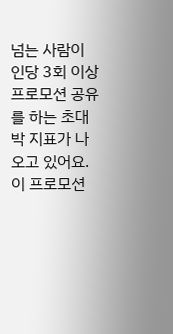넘는 사람이 인당 3회 이상 프로모션 공유를 하는 초대박 지표가 나오고 있어요. 이 프로모션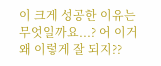이 크게 성공한 이유는 무엇일까요...? 어 이거 왜 이렇게 잘 되지??